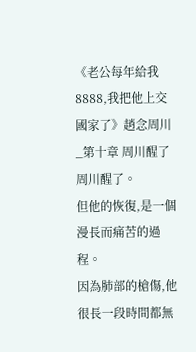《老公每年給我8888,我把他上交國家了》趙念周川_第十章 周川醒了
周川醒了。
但他的恢復,是一個漫長而痛苦的過程。
因為肺部的槍傷,他很長一段時間都無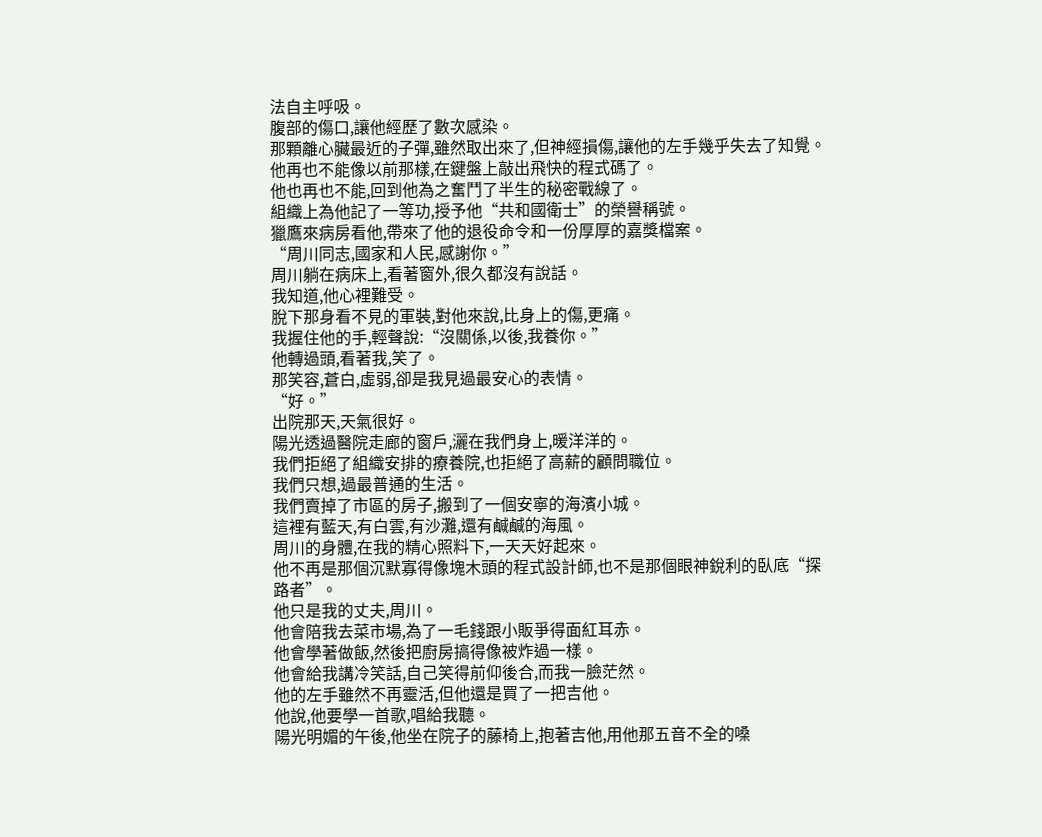法自主呼吸。
腹部的傷口,讓他經歷了數次感染。
那顆離心臟最近的子彈,雖然取出來了,但神經損傷,讓他的左手幾乎失去了知覺。
他再也不能像以前那樣,在鍵盤上敲出飛快的程式碼了。
他也再也不能,回到他為之奮鬥了半生的秘密戰線了。
組織上為他記了一等功,授予他“共和國衛士”的榮譽稱號。
獵鷹來病房看他,帶來了他的退役命令和一份厚厚的嘉獎檔案。
“周川同志,國家和人民,感謝你。”
周川躺在病床上,看著窗外,很久都沒有說話。
我知道,他心裡難受。
脫下那身看不見的軍裝,對他來說,比身上的傷,更痛。
我握住他的手,輕聲說:“沒關係,以後,我養你。”
他轉過頭,看著我,笑了。
那笑容,蒼白,虛弱,卻是我見過最安心的表情。
“好。”
出院那天,天氣很好。
陽光透過醫院走廊的窗戶,灑在我們身上,暖洋洋的。
我們拒絕了組織安排的療養院,也拒絕了高薪的顧問職位。
我們只想,過最普通的生活。
我們賣掉了市區的房子,搬到了一個安寧的海濱小城。
這裡有藍天,有白雲,有沙灘,還有鹹鹹的海風。
周川的身體,在我的精心照料下,一天天好起來。
他不再是那個沉默寡得像塊木頭的程式設計師,也不是那個眼神銳利的臥底“探路者”。
他只是我的丈夫,周川。
他會陪我去菜市場,為了一毛錢跟小販爭得面紅耳赤。
他會學著做飯,然後把廚房搞得像被炸過一樣。
他會給我講冷笑話,自己笑得前仰後合,而我一臉茫然。
他的左手雖然不再靈活,但他還是買了一把吉他。
他說,他要學一首歌,唱給我聽。
陽光明媚的午後,他坐在院子的藤椅上,抱著吉他,用他那五音不全的嗓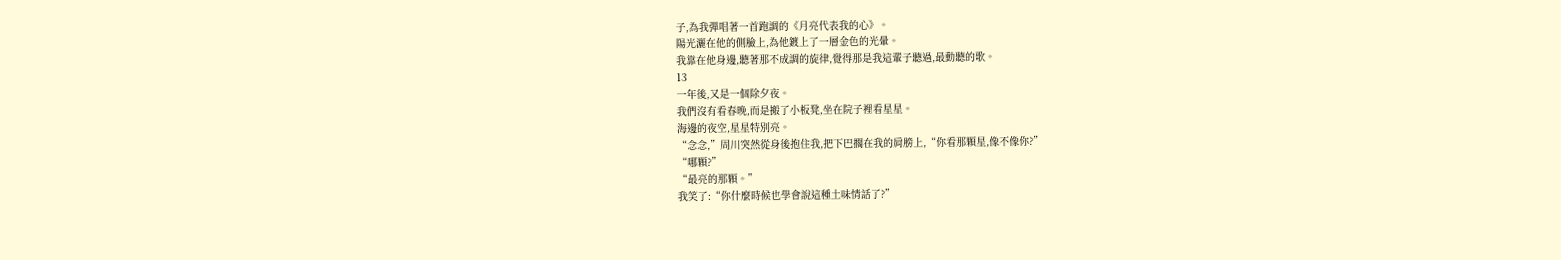子,為我彈唱著一首跑調的《月亮代表我的心》。
陽光灑在他的側臉上,為他鍍上了一層金色的光暈。
我靠在他身邊,聽著那不成調的旋律,覺得那是我這輩子聽過,最動聽的歌。
13
一年後,又是一個除夕夜。
我們沒有看春晚,而是搬了小板凳,坐在院子裡看星星。
海邊的夜空,星星特別亮。
“念念,”周川突然從身後抱住我,把下巴擱在我的肩膀上,“你看那顆星,像不像你?”
“哪顆?”
“最亮的那顆。”
我笑了:“你什麼時候也學會說這種土味情話了?”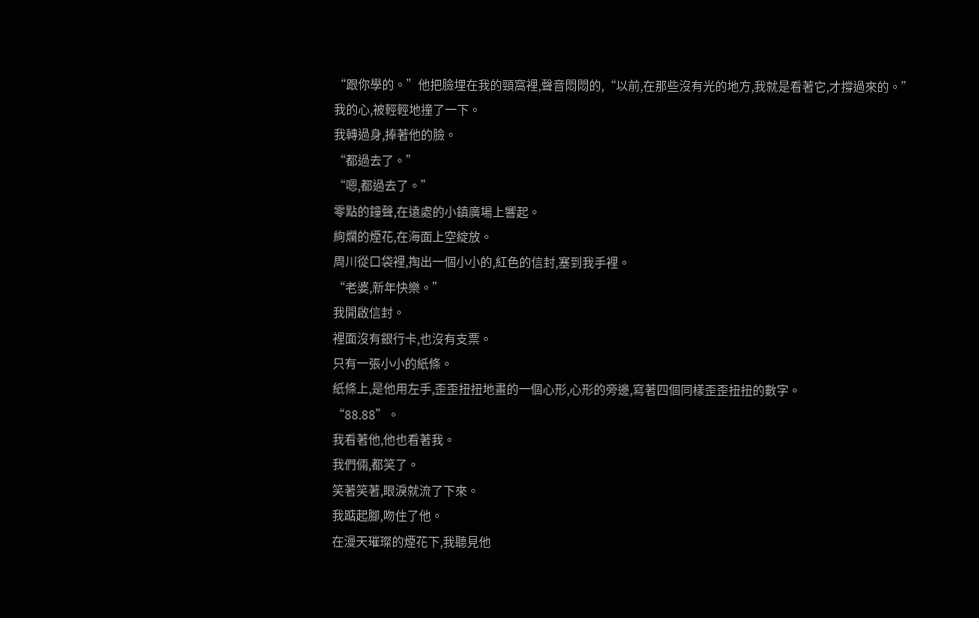“跟你學的。”他把臉埋在我的頸窩裡,聲音悶悶的,“以前,在那些沒有光的地方,我就是看著它,才撐過來的。”
我的心,被輕輕地撞了一下。
我轉過身,捧著他的臉。
“都過去了。”
“嗯,都過去了。”
零點的鐘聲,在遠處的小鎮廣場上響起。
絢爛的煙花,在海面上空綻放。
周川從口袋裡,掏出一個小小的,紅色的信封,塞到我手裡。
“老婆,新年快樂。”
我開啟信封。
裡面沒有銀行卡,也沒有支票。
只有一張小小的紙條。
紙條上,是他用左手,歪歪扭扭地畫的一個心形,心形的旁邊,寫著四個同樣歪歪扭扭的數字。
“88.88”。
我看著他,他也看著我。
我們倆,都笑了。
笑著笑著,眼淚就流了下來。
我踮起腳,吻住了他。
在漫天璀璨的煙花下,我聽見他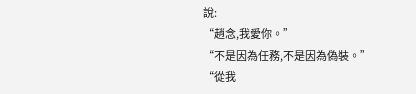說:
“趙念,我愛你。”
“不是因為任務,不是因為偽裝。”
“從我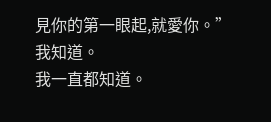見你的第一眼起,就愛你。”
我知道。
我一直都知道。